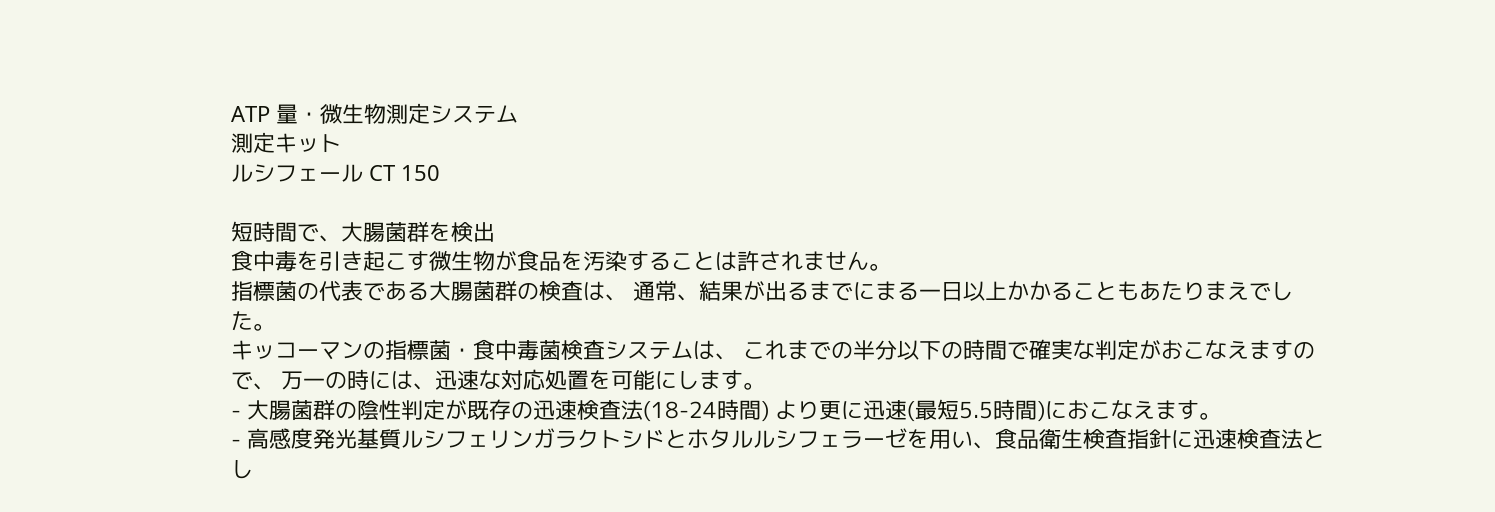ATP 量・微生物測定システム
測定キット
ルシフェール CT 150

短時間で、大腸菌群を検出
食中毒を引き起こす微生物が食品を汚染することは許されません。
指標菌の代表である大腸菌群の検査は、 通常、結果が出るまでにまる一日以上かかることもあたりまえでした。
キッコーマンの指標菌・食中毒菌検査システムは、 これまでの半分以下の時間で確実な判定がおこなえますので、 万一の時には、迅速な対応処置を可能にします。
- 大腸菌群の陰性判定が既存の迅速検査法(18-24時間) より更に迅速(最短5.5時間)におこなえます。
- 高感度発光基質ルシフェリンガラクトシドとホタルルシフェラーゼを用い、食品衛生検査指針に迅速検査法とし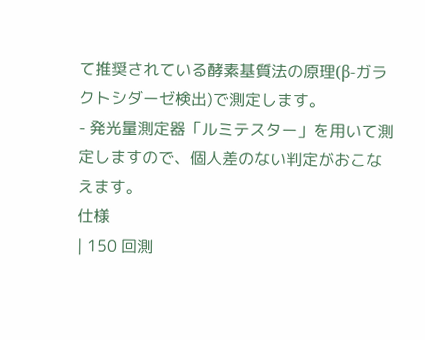て推奨されている酵素基質法の原理(β-ガラクトシダーゼ検出)で測定します。
- 発光量測定器「ルミテスター」を用いて測定しますので、個人差のない判定がおこなえます。
仕様
| 150 回測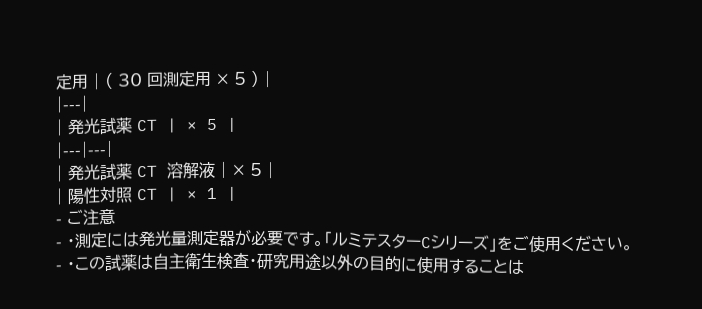定用 | ( 30 回測定用 × 5 ) |
|---|
| 発光試薬 CT | × 5 |
|---|---|
| 発光試薬 CT 溶解液 | × 5 |
| 陽性対照 CT | × 1 |
- ご注意
- ・測定には発光量測定器が必要です。「ルミテスターCシリーズ」をご使用ください。
- ・この試薬は自主衛生検査・研究用途以外の目的に使用することは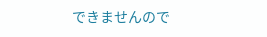できませんので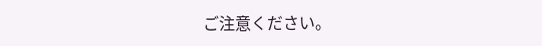ご注意ください。